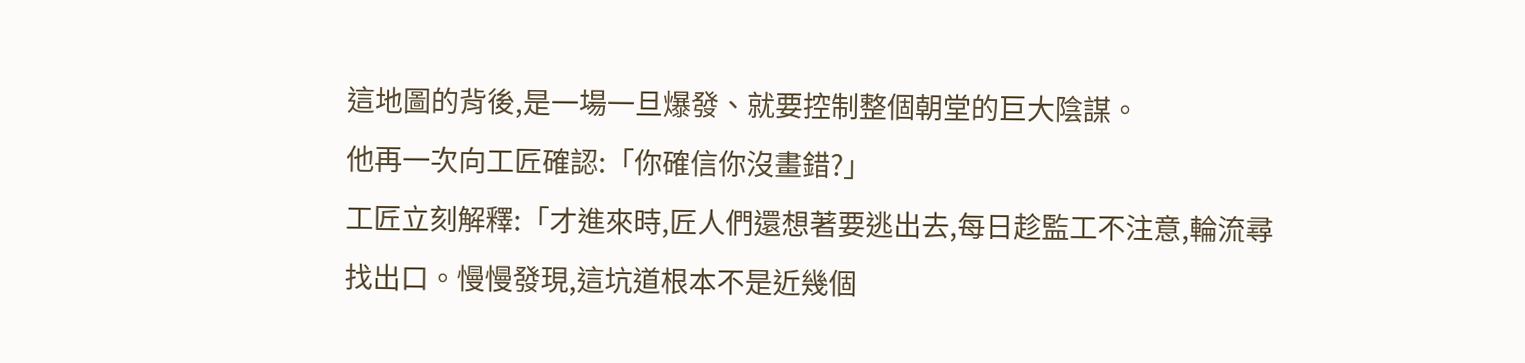這地圖的背後,是一場一旦爆發、就要控制整個朝堂的巨大陰謀。
他再一次向工匠確認:「你確信你沒畫錯?」
工匠立刻解釋:「才進來時,匠人們還想著要逃出去,每日趁監工不注意,輪流尋找出口。慢慢發現,這坑道根本不是近幾個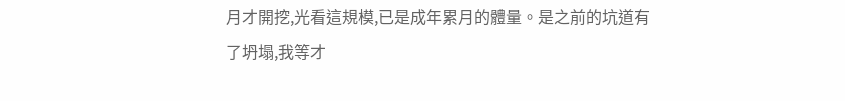月才開挖,光看這規模,已是成年累月的體量。是之前的坑道有了坍塌,我等才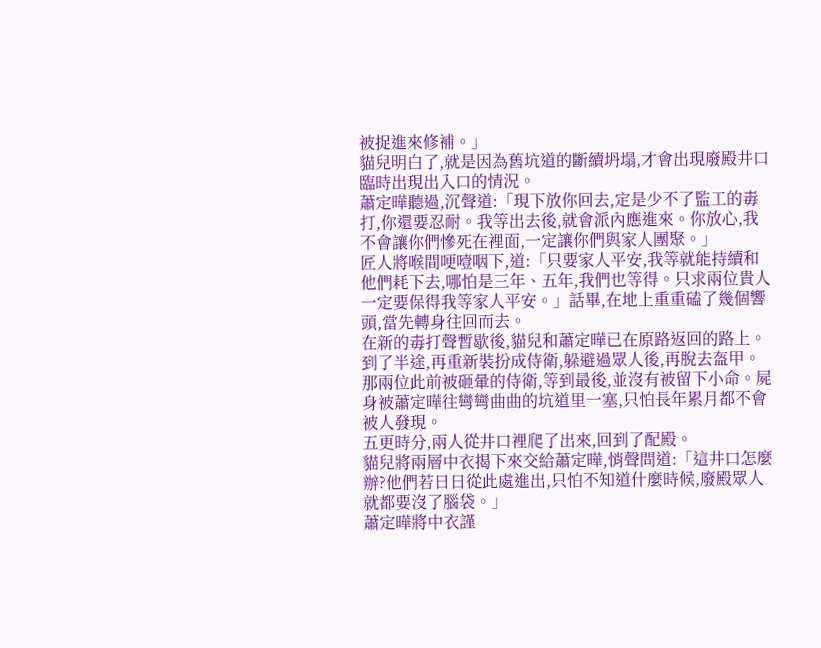被捉進來修補。」
貓兒明白了,就是因為舊坑道的斷續坍塌,才會出現廢殿井口臨時出現出入口的情況。
蕭定曄聽過,沉聲道:「現下放你回去,定是少不了監工的毒打,你還要忍耐。我等出去後,就會派內應進來。你放心,我不會讓你們慘死在裡面,一定讓你們與家人團聚。」
匠人將喉間哽噎咽下,道:「只要家人平安,我等就能持續和他們耗下去,哪怕是三年、五年,我們也等得。只求兩位貴人一定要保得我等家人平安。」話畢,在地上重重磕了幾個響頭,當先轉身往回而去。
在新的毒打聲暫歇後,貓兒和蕭定曄已在原路返回的路上。
到了半途,再重新裝扮成侍衛,躲避過眾人後,再脫去盔甲。
那兩位此前被砸暈的侍衛,等到最後,並沒有被留下小命。屍身被蕭定曄往彎彎曲曲的坑道里一塞,只怕長年累月都不會被人發現。
五更時分,兩人從井口裡爬了出來,回到了配殿。
貓兒將兩層中衣揭下來交給蕭定曄,悄聲問道:「這井口怎麼辦?他們若日日從此處進出,只怕不知道什麼時候,廢殿眾人就都要沒了腦袋。」
蕭定曄將中衣謹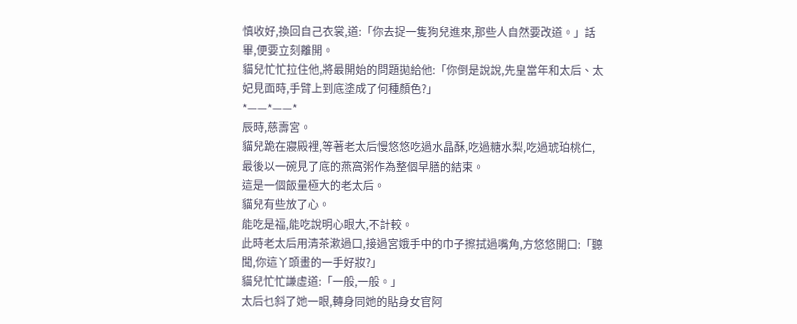慎收好,換回自己衣裳,道:「你去捉一隻狗兒進來,那些人自然要改道。」話畢,便要立刻離開。
貓兒忙忙拉住他,將最開始的問題拋給他:「你倒是說說,先皇當年和太后、太妃見面時,手臂上到底塗成了何種顏色?」
*——*——*
辰時,慈壽宮。
貓兒跪在寢殿裡,等著老太后慢悠悠吃過水晶酥,吃過糖水梨,吃過琥珀桃仁,最後以一碗見了底的燕窩粥作為整個早膳的結束。
這是一個飯量極大的老太后。
貓兒有些放了心。
能吃是福,能吃說明心眼大,不計較。
此時老太后用清茶漱過口,接過宮娥手中的巾子擦拭過嘴角,方悠悠開口:「聽聞,你這丫頭畫的一手好妝?」
貓兒忙忙謙虛道:「一般,一般。」
太后乜斜了她一眼,轉身同她的貼身女官阿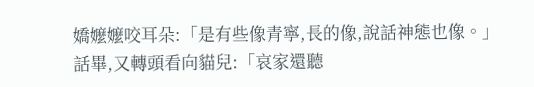嬌嬤嬤咬耳朵:「是有些像青寧,長的像,說話神態也像。」
話畢,又轉頭看向貓兒:「哀家還聽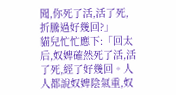聞,你死了活,活了死,折騰過好幾回?」
貓兒忙忙應下:「回太后,奴婢確然死了活,活了死,經了好幾回。人人都說奴婢陰氣重,奴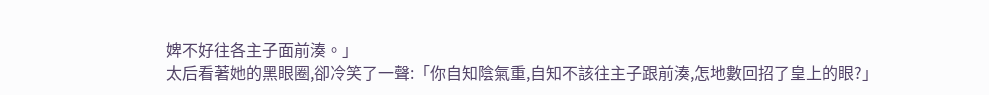婢不好往各主子面前湊。」
太后看著她的黑眼圈,卻冷笑了一聲:「你自知陰氣重,自知不該往主子跟前湊,怎地數回招了皇上的眼?」